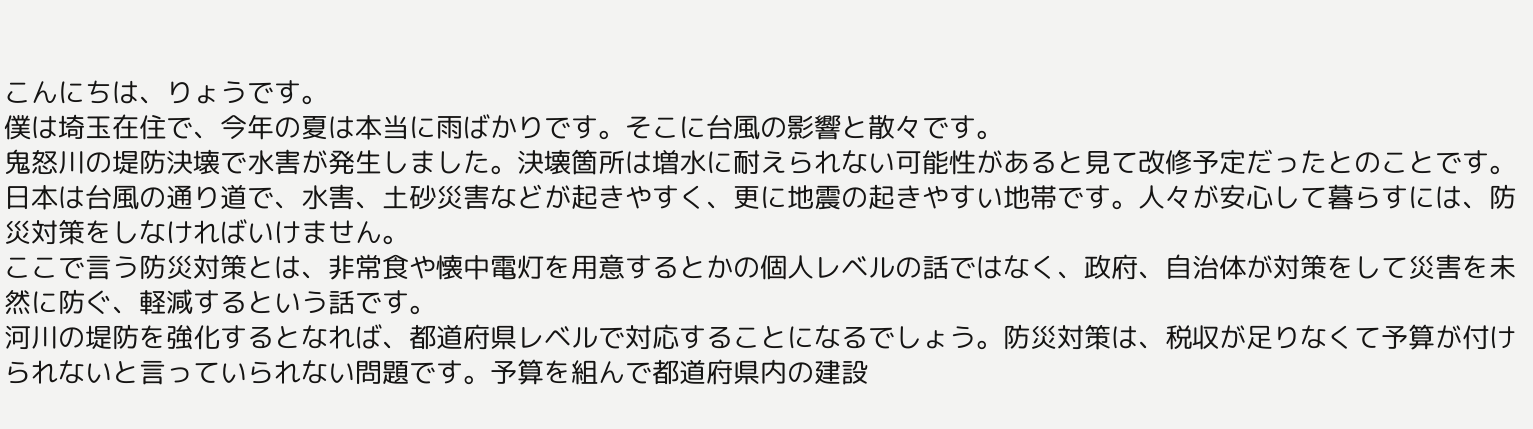こんにちは、りょうです。
僕は埼玉在住で、今年の夏は本当に雨ばかりです。そこに台風の影響と散々です。
鬼怒川の堤防決壊で水害が発生しました。決壊箇所は増水に耐えられない可能性があると見て改修予定だったとのことです。
日本は台風の通り道で、水害、土砂災害などが起きやすく、更に地震の起きやすい地帯です。人々が安心して暮らすには、防災対策をしなければいけません。
ここで言う防災対策とは、非常食や懐中電灯を用意するとかの個人レベルの話ではなく、政府、自治体が対策をして災害を未然に防ぐ、軽減するという話です。
河川の堤防を強化するとなれば、都道府県レベルで対応することになるでしょう。防災対策は、税収が足りなくて予算が付けられないと言っていられない問題です。予算を組んで都道府県内の建設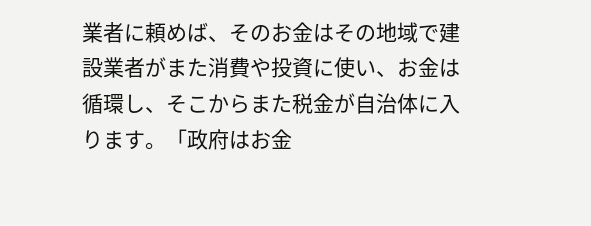業者に頼めば、そのお金はその地域で建設業者がまた消費や投資に使い、お金は循環し、そこからまた税金が自治体に入ります。「政府はお金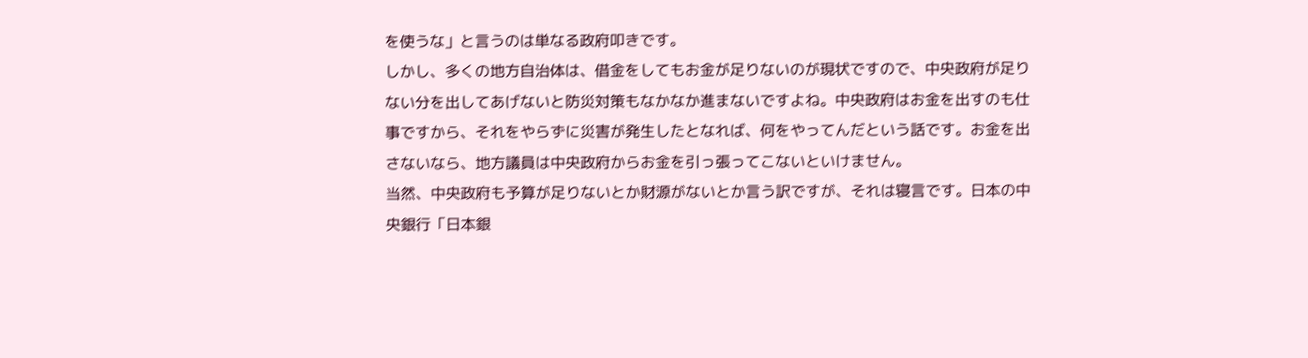を使うな」と言うのは単なる政府叩きです。
しかし、多くの地方自治体は、借金をしてもお金が足りないのが現状ですので、中央政府が足りない分を出してあげないと防災対策もなかなか進まないですよね。中央政府はお金を出すのも仕事ですから、それをやらずに災害が発生したとなれば、何をやってんだという話です。お金を出さないなら、地方議員は中央政府からお金を引っ張ってこないといけません。
当然、中央政府も予算が足りないとか財源がないとか言う訳ですが、それは寝言です。日本の中央銀行「日本銀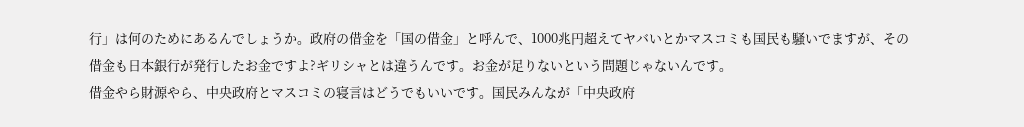行」は何のためにあるんでしょうか。政府の借金を「国の借金」と呼んで、1000兆円超えてヤバいとかマスコミも国民も騒いでますが、その借金も日本銀行が発行したお金ですよ?ギリシャとは違うんです。お金が足りないという問題じゃないんです。
借金やら財源やら、中央政府とマスコミの寝言はどうでもいいです。国民みんなが「中央政府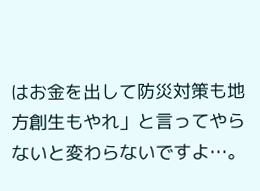はお金を出して防災対策も地方創生もやれ」と言ってやらないと変わらないですよ…。